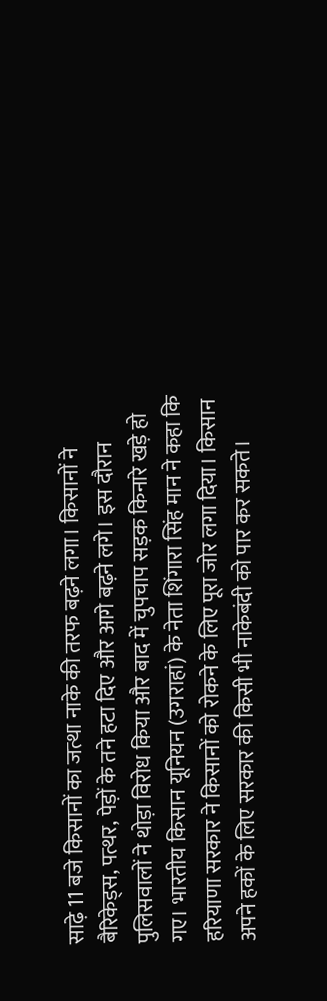साढ़े 11 बजे किसानों का जत्था नाके की तरफ बढ़ने लगा। किसानों ने बैरिकेड्स, पत्थर, पेड़ों के तने हटा दिए और आगे बढ़ने लगे। इस दौरान पुलिसवालों ने थोड़ा विरोध किया और बाद में चुपचाप सड़क किनारे खड़े हो गए। भारतीय किसान यूनियन (उगराहां) के नेता शिंगारा सिंह मान ने कहा कि हरियाणा सरकार ने किसानों को रोकने के लिए पूरा जोर लगा दिया। किसान अपने हकों के लिए सरकार की किसी भी नाकेबंदी को पार कर सकते।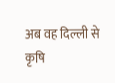अब वह दिल्ली से कृषि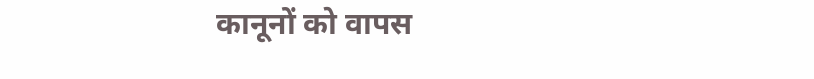कानूनों को वापस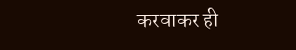करवाकर ही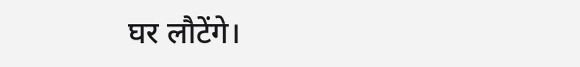घर लौटेंगे।